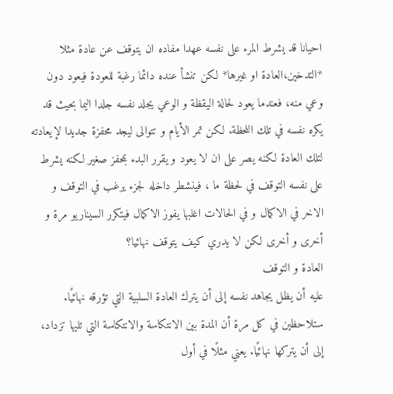احيانا قد يشرط المرء على نفسه عهدا مفاده ان يتوقف عن عادة مثلا *التدخين،العادة او غيرها* لكن تنشأ عنده دائما رغبة للعودة فيعود دون وعي منه، فعندما يعود لحالة اليقظة و الوعي يجلد نفسه جلدا اليما بحيث قد يكره نفسه في تلك اللحظة. لكن تمر الأيام و تتوالى ليجد محفزة جديدا لإيعادته لتلك العادة لكنه يصر على ان لا يعود و يقرر البدء بمحفز صغير لكنه يشرط على نفسه التوقف في لحظة ما ، فينشطر داخله لجزء يرغب في التوقف و الاخر في الاكمال و في الحالات اغلبها يفوز الاكمال فيتكرر السيناريو مرة و أخرى و أخرى لكن لا يدري كيف يتوقف نهائيا؟
العادة و التوقف
عليه أن يظل يجاهد نفسه إلى أن يترك العادة السلبية التي تؤرقه نهائيًا. ستلاحظين في كل مرة أن المدة بين الانتكاسة والانتكاسة التي تليها تزداد، إلى أن يتركها نهائيًا. يعني مثلًا في أول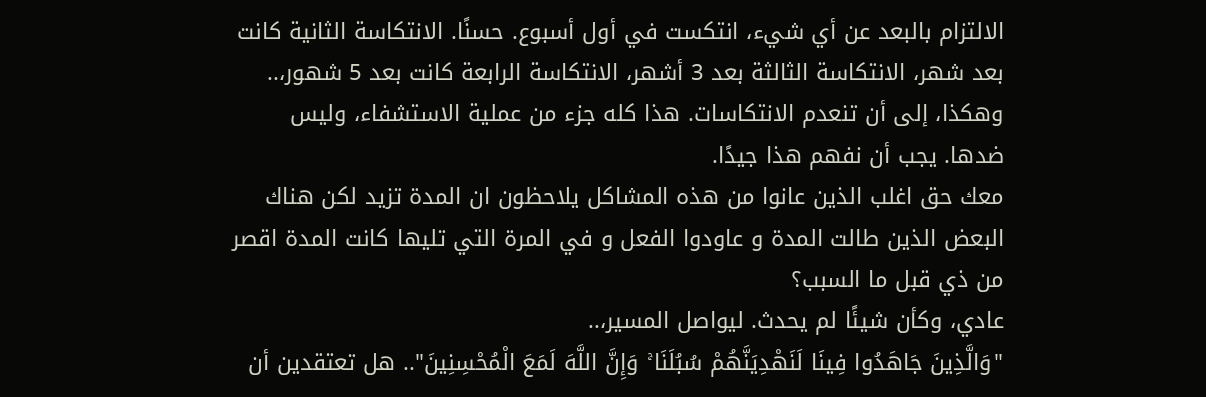الالتزام بالبعد عن أي شيء، انتكست في أول أسبوع. حسنًا. الانتكاسة الثانية كانت بعد شهر، الانتكاسة الثالثة بعد 3 أشهر، الانتكاسة الرابعة كانت بعد 5 شهور،.. وهكذا، إلى أن تنعدم الانتكاسات. هذا كله جزء من عملية الاستشفاء، وليس ضدها. يجب أن نفهم هذا جيدًا.
معك حق اغلب الذين عانوا من هذه المشاكل يلاحظون ان المدة تزيد لكن هناك البعض الذين طالت المدة و عاودوا الفعل و في المرة التي تليها كانت المدة اقصر من ذي قبل ما السبب؟
عادي، وكأن شيئًا لم يحدث. ليواصل المسير،..
"وَالَّذِينَ جَاهَدُوا فِينَا لَنَهْدِيَنَّهُمْ سُبُلَنَا ۚ وَإِنَّ اللَّهَ لَمَعَ الْمُحْسِنِينَ".. هل تعتقدين أن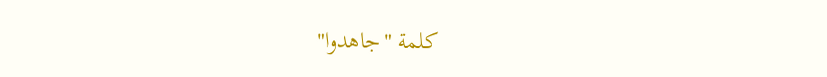كلمة "جاهدوا"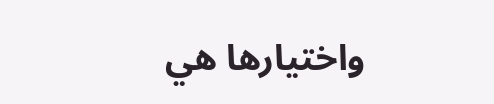واختيارها هي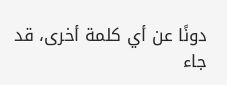دونًا عن أي كلمة أخرى، قد جاء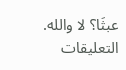عبثَا؟ لا والله.
التعليقات